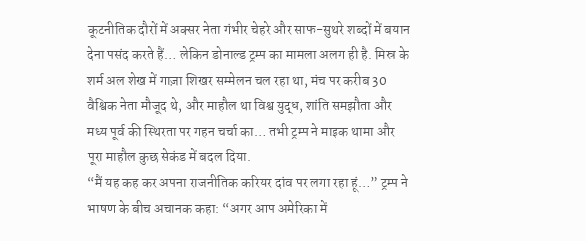कूटनीतिक दौरों में अक्सर नेता गंभीर चेहरे और साफ-सुथरे शब्दों में बयान देना पसंद करते हैं… लेकिन डोनाल्ड ट्रम्प का मामला अलग ही है. मिस्र के शर्म अल शेख में गाज़ा शिखर सम्मेलन चल रहा था, मंच पर करीब 30 वैश्विक नेता मौजूद थे, और माहौल था विश्व युद्ध, शांति समझौता और मध्य पूर्व की स्थिरता पर गहन चर्चा का… तभी ट्रम्प ने माइक थामा और पूरा माहौल कुछ सेकंड में बदल दिया.
“मैं यह कह कर अपना राजनीतिक करियर दांव पर लगा रहा हूं…” ट्रम्प ने भाषण के बीच अचानक कहा: “अगर आप अमेरिका में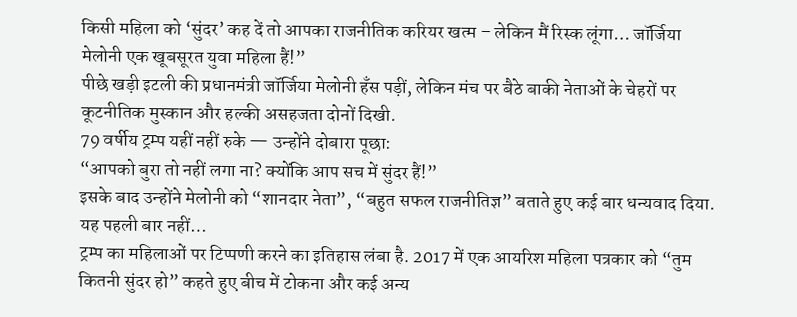किसी महिला को ‘सुंदर’ कह दें तो आपका राजनीतिक करियर खत्म – लेकिन मैं रिस्क लूंगा… जॉर्जिया मेलोनी एक खूबसूरत युवा महिला हैं!”
पीछे खड़ी इटली की प्रधानमंत्री जॉर्जिया मेलोनी हँस पड़ीं, लेकिन मंच पर बैठे बाकी नेताओं के चेहरों पर कूटनीतिक मुस्कान और हल्की असहजता दोनों दिखी.
79 वर्षीय ट्रम्प यहीं नहीं रुके — उन्होंने दोबारा पूछा:
“आपको बुरा तो नहीं लगा ना? क्योंकि आप सच में सुंदर हैं!”
इसके बाद उन्होंने मेलोनी को “शानदार नेता”, “बहुत सफल राजनीतिज्ञ” बताते हुए कई बार धन्यवाद दिया.
यह पहली बार नहीं…
ट्रम्प का महिलाओं पर टिप्पणी करने का इतिहास लंबा है. 2017 में एक आयरिश महिला पत्रकार को “तुम कितनी सुंदर हो” कहते हुए बीच में टोकना और कई अन्य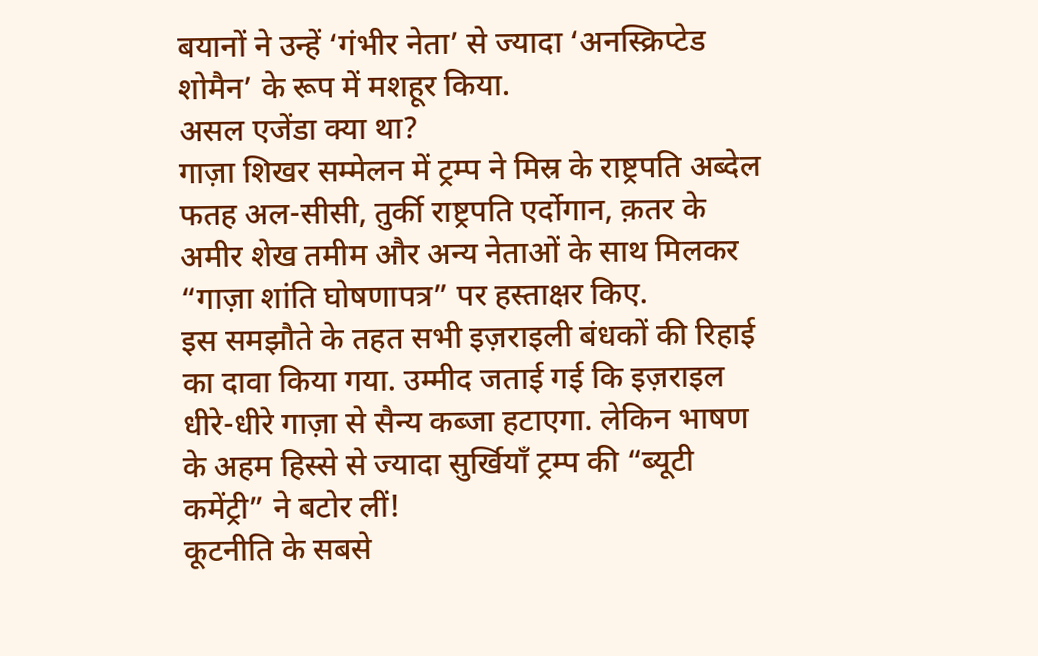बयानों ने उन्हें ‘गंभीर नेता’ से ज्यादा ‘अनस्क्रिप्टेड शोमैन’ के रूप में मशहूर किया.
असल एजेंडा क्या था?
गाज़ा शिखर सम्मेलन में ट्रम्प ने मिस्र के राष्ट्रपति अब्देल फतह अल-सीसी, तुर्की राष्ट्रपति एर्दोगान, क़तर के अमीर शेख तमीम और अन्य नेताओं के साथ मिलकर “गाज़ा शांति घोषणापत्र” पर हस्ताक्षर किए.
इस समझौते के तहत सभी इज़राइली बंधकों की रिहाई का दावा किया गया. उम्मीद जताई गई कि इज़राइल धीरे-धीरे गाज़ा से सैन्य कब्जा हटाएगा. लेकिन भाषण के अहम हिस्से से ज्यादा सुर्खियाँ ट्रम्प की “ब्यूटी कमेंट्री” ने बटोर लीं!
कूटनीति के सबसे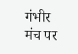गंभीर मंच पर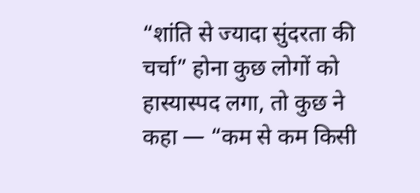“शांति से ज्यादा सुंदरता की चर्चा” होना कुछ लोगों को हास्यास्पद लगा, तो कुछ ने कहा — “कम से कम किसी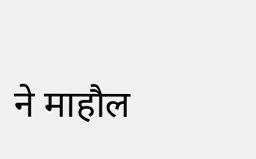ने माहौल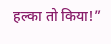हल्का तो किया!”